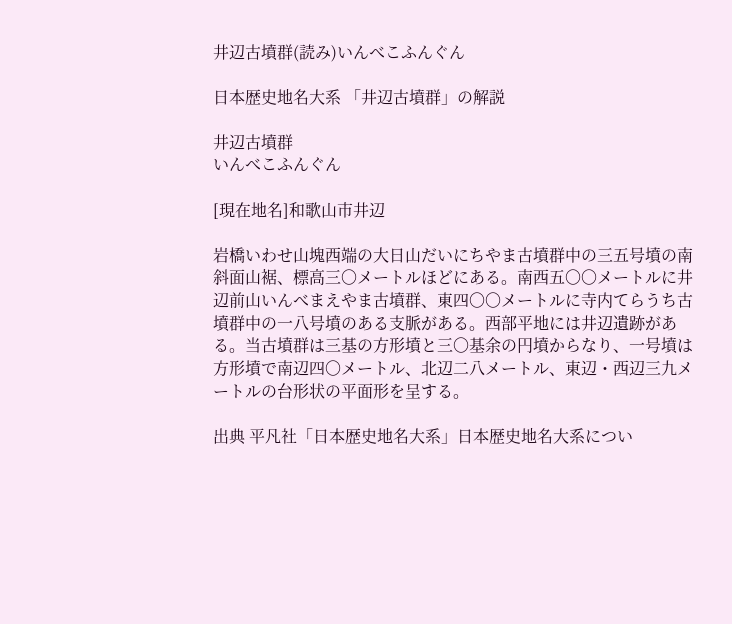井辺古墳群(読み)いんべこふんぐん

日本歴史地名大系 「井辺古墳群」の解説

井辺古墳群
いんべこふんぐん

[現在地名]和歌山市井辺

岩橋いわせ山塊西端の大日山だいにちやま古墳群中の三五号墳の南斜面山裾、標高三〇メートルほどにある。南西五〇〇メートルに井辺前山いんべまえやま古墳群、東四〇〇メートルに寺内てらうち古墳群中の一八号墳のある支脈がある。西部平地には井辺遺跡がある。当古墳群は三基の方形墳と三〇基余の円墳からなり、一号墳は方形墳で南辺四〇メートル、北辺二八メートル、東辺・西辺三九メートルの台形状の平面形を呈する。

出典 平凡社「日本歴史地名大系」日本歴史地名大系につい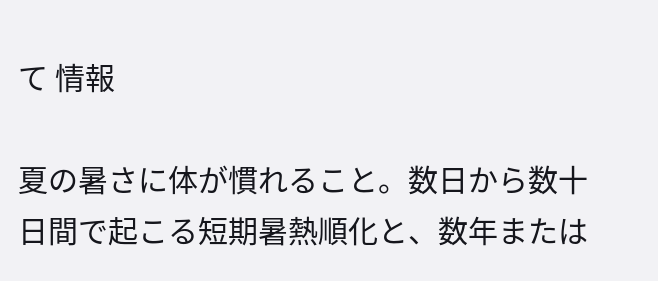て 情報

夏の暑さに体が慣れること。数日から数十日間で起こる短期暑熱順化と、数年または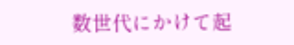数世代にかけて起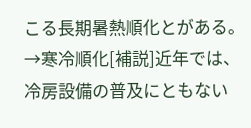こる長期暑熱順化とがある。→寒冷順化[補説]近年では、冷房設備の普及にともない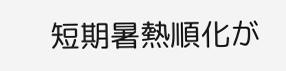短期暑熱順化が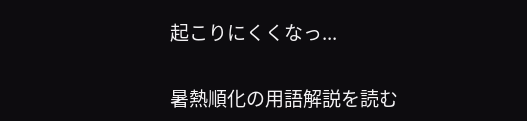起こりにくくなっ...

暑熱順化の用語解説を読む